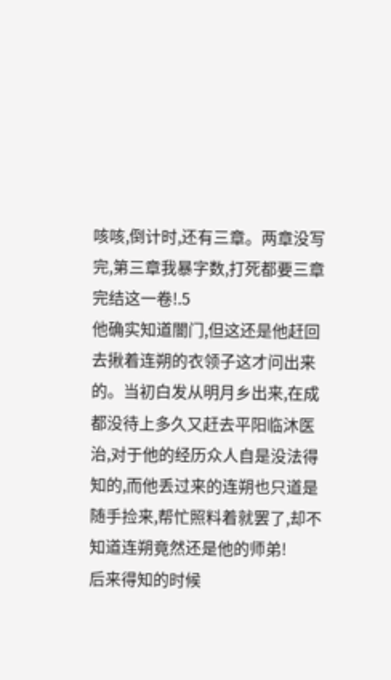咳咳,倒计时,还有三章。两章没写完,第三章我暴字数,打死都要三章完结这一卷!.5
他确实知道闇门,但这还是他赶回去揪着连朔的衣领子这才问出来的。当初白发从明月乡出来,在成都没待上多久又赶去平阳临沐医治,对于他的经历众人自是没法得知的,而他丢过来的连朔也只道是随手捡来,帮忙照料着就罢了,却不知道连朔竟然还是他的师弟!
后来得知的时候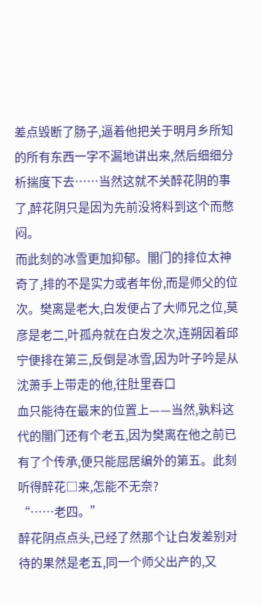差点毁断了肠子,逼着他把关于明月乡所知的所有东西一字不漏地讲出来,然后细细分析揣度下去……当然这就不关醉花阴的事了,醉花阴只是因为先前没将料到这个而憋闷。
而此刻的冰雪更加抑郁。闇门的排位太神奇了,排的不是实力或者年份,而是师父的位次。樊离是老大,白发便占了大师兄之位,莫彦是老二,叶孤舟就在白发之次,连朔因着邱宁便排在第三,反倒是冰雪,因为叶子吟是从沈萧手上带走的他,往肚里吞口
血只能待在最末的位置上——当然,孰料这代的闇门还有个老五,因为樊离在他之前已有了个传承,便只能屈居编外的第五。此刻听得醉花□来,怎能不无奈?
“……老四。”
醉花阴点点头,已经了然那个让白发差别对待的果然是老五,同一个师父出产的,又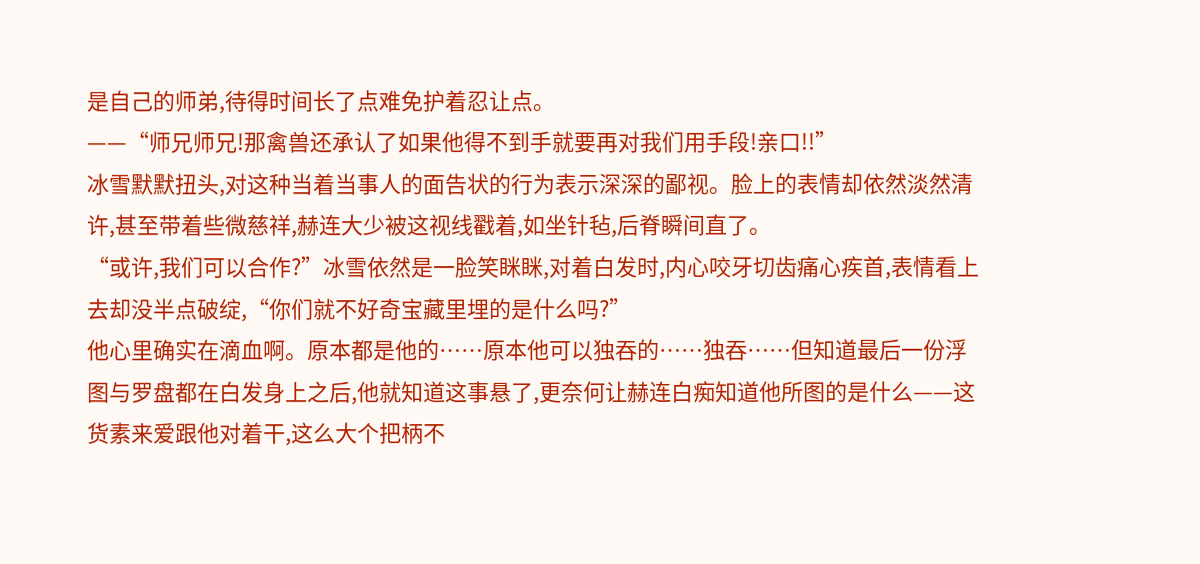是自己的师弟,待得时间长了点难免护着忍让点。
——“师兄师兄!那禽兽还承认了如果他得不到手就要再对我们用手段!亲口!!”
冰雪默默扭头,对这种当着当事人的面告状的行为表示深深的鄙视。脸上的表情却依然淡然清许,甚至带着些微慈祥,赫连大少被这视线戳着,如坐针毡,后脊瞬间直了。
“或许,我们可以合作?”冰雪依然是一脸笑眯眯,对着白发时,内心咬牙切齿痛心疾首,表情看上去却没半点破绽,“你们就不好奇宝藏里埋的是什么吗?”
他心里确实在滴血啊。原本都是他的……原本他可以独吞的……独吞……但知道最后一份浮图与罗盘都在白发身上之后,他就知道这事悬了,更奈何让赫连白痴知道他所图的是什么——这货素来爱跟他对着干,这么大个把柄不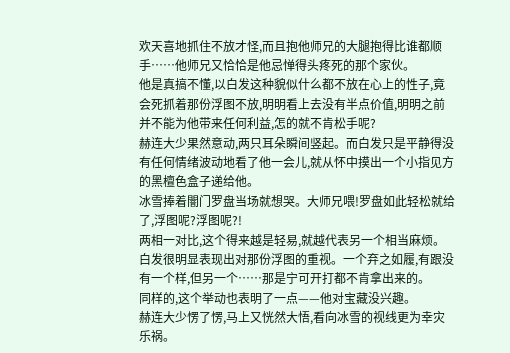欢天喜地抓住不放才怪,而且抱他师兄的大腿抱得比谁都顺手……他师兄又恰恰是他忌惮得头疼死的那个家伙。
他是真搞不懂,以白发这种貌似什么都不放在心上的性子,竟会死抓着那份浮图不放,明明看上去没有半点价值,明明之前并不能为他带来任何利益,怎的就不肯松手呢?
赫连大少果然意动,两只耳朵瞬间竖起。而白发只是平静得没有任何情绪波动地看了他一会儿,就从怀中摸出一个小指见方的黑檀色盒子递给他。
冰雪捧着闇门罗盘当场就想哭。大师兄喂!罗盘如此轻松就给了,浮图呢?浮图呢?!
两相一对比,这个得来越是轻易,就越代表另一个相当麻烦。白发很明显表现出对那份浮图的重视。一个弃之如履,有跟没有一个样,但另一个……那是宁可开打都不肯拿出来的。
同样的,这个举动也表明了一点——他对宝藏没兴趣。
赫连大少愣了愣,马上又恍然大悟,看向冰雪的视线更为幸灾乐祸。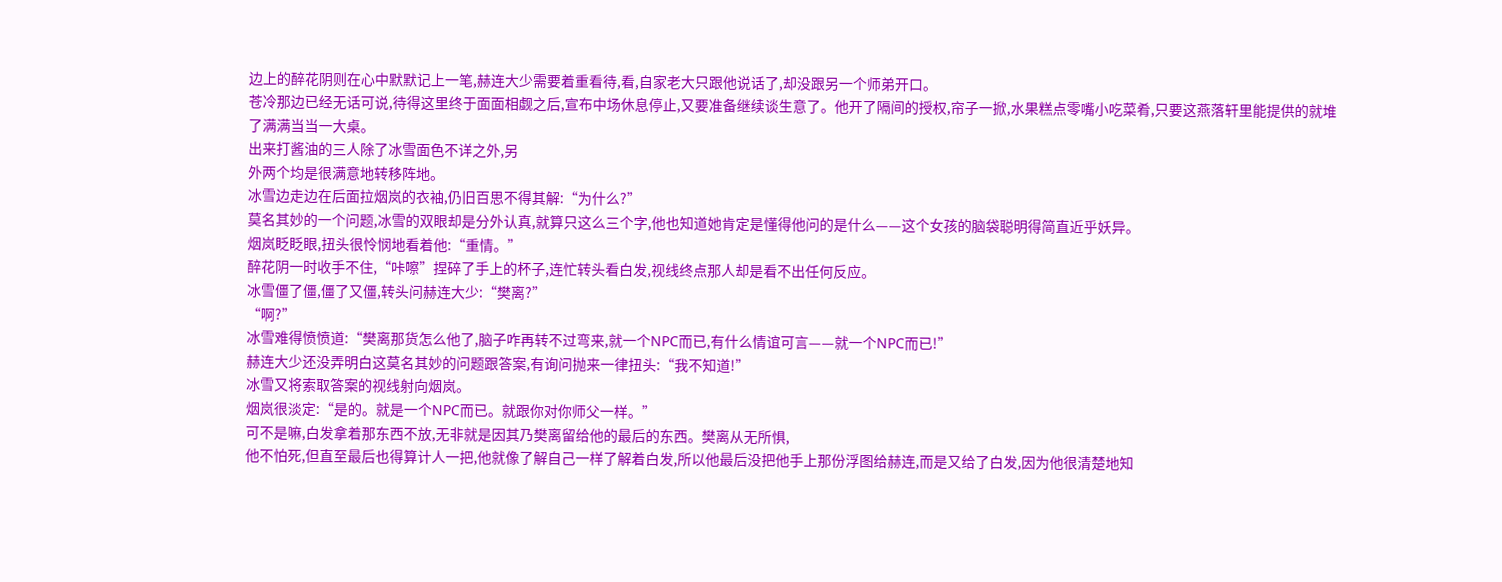边上的醉花阴则在心中默默记上一笔,赫连大少需要着重看待,看,自家老大只跟他说话了,却没跟另一个师弟开口。
苍冷那边已经无话可说,待得这里终于面面相觑之后,宣布中场休息停止,又要准备继续谈生意了。他开了隔间的授权,帘子一掀,水果糕点零嘴小吃菜肴,只要这燕落轩里能提供的就堆了满满当当一大桌。
出来打酱油的三人除了冰雪面色不详之外,另
外两个均是很满意地转移阵地。
冰雪边走边在后面拉烟岚的衣袖,仍旧百思不得其解:“为什么?”
莫名其妙的一个问题,冰雪的双眼却是分外认真,就算只这么三个字,他也知道她肯定是懂得他问的是什么——这个女孩的脑袋聪明得简直近乎妖异。
烟岚眨眨眼,扭头很怜悯地看着他:“重情。”
醉花阴一时收手不住,“咔嚓”捏碎了手上的杯子,连忙转头看白发,视线终点那人却是看不出任何反应。
冰雪僵了僵,僵了又僵,转头问赫连大少:“樊离?”
“啊?”
冰雪难得愤愤道:“樊离那货怎么他了,脑子咋再转不过弯来,就一个NPC而已,有什么情谊可言——就一个NPC而已!”
赫连大少还没弄明白这莫名其妙的问题跟答案,有询问抛来一律扭头:“我不知道!”
冰雪又将索取答案的视线射向烟岚。
烟岚很淡定:“是的。就是一个NPC而已。就跟你对你师父一样。”
可不是嘛,白发拿着那东西不放,无非就是因其乃樊离留给他的最后的东西。樊离从无所惧,
他不怕死,但直至最后也得算计人一把,他就像了解自己一样了解着白发,所以他最后没把他手上那份浮图给赫连,而是又给了白发,因为他很清楚地知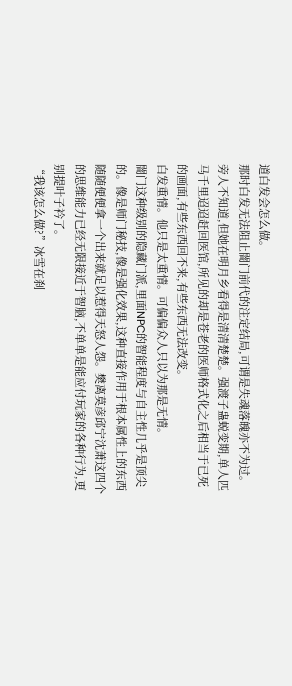道白发会怎么做。
那时白发无法阻止闇门前代的注定结局,可谓是失魂落魄亦不为过。旁人不知道,但她在明月乡看得是清清楚楚。强渡子蛊蜕变期,单人匹马千里迢迢赶回医馆,所见的却是苍老的医师格式化之后相当于已死的画面,有些东西回不来,有些东西无法改变。
白发重情。他只是太重情。可偏偏众人只以为那是无情。
闇门这种级别的隐藏门派,里面NPC的智能程度与自主性几乎是顶尖的。像是师门秘技,像是强化效果,这种直接作用于根本属性上的东西随随便便拿一个出来就足以惹得天怒人怨。樊离莫彦邱宁沈萧这四个的思维能力已经无限接近于智脑,不单单是能应付玩家的各种行为,更别提叶子衿了。
“我该怎么做?”冰雪在刹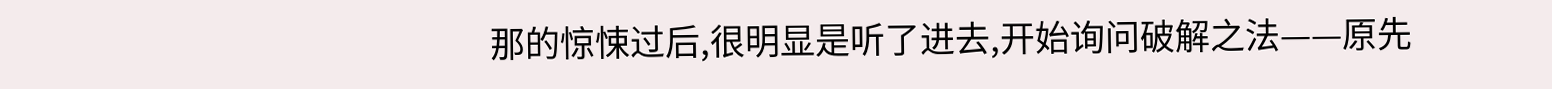那的惊悚过后,很明显是听了进去,开始询问破解之法——原先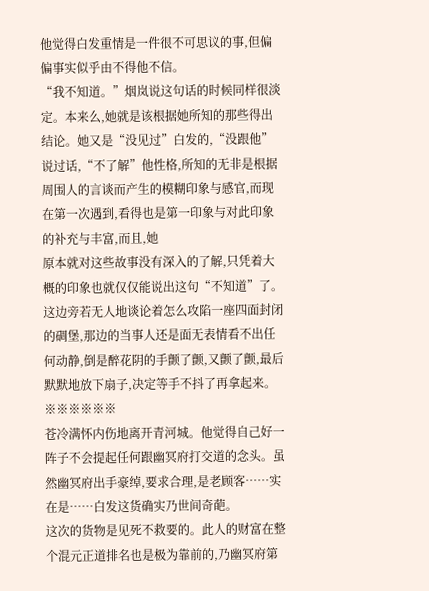他觉得白发重情是一件很不可思议的事,但偏偏事实似乎由不得他不信。
“我不知道。”烟岚说这句话的时候同样很淡定。本来么,她就是该根据她所知的那些得出结论。她又是“没见过”白发的,“没跟他”说过话,“不了解”他性格,所知的无非是根据周围人的言谈而产生的模糊印象与感官,而现在第一次遇到,看得也是第一印象与对此印象的补充与丰富,而且,她
原本就对这些故事没有深入的了解,只凭着大概的印象也就仅仅能说出这句“不知道”了。
这边旁若无人地谈论着怎么攻陷一座四面封闭的碉堡,那边的当事人还是面无表情看不出任何动静,倒是醉花阴的手颤了颤,又颤了颤,最后默默地放下扇子,决定等手不抖了再拿起来。
※※※※※※
苍冷满怀内伤地离开青河城。他觉得自己好一阵子不会提起任何跟幽冥府打交道的念头。虽然幽冥府出手豪绰,要求合理,是老顾客……实在是……白发这货确实乃世间奇葩。
这次的货物是见死不救要的。此人的财富在整个混元正道排名也是极为靠前的,乃幽冥府第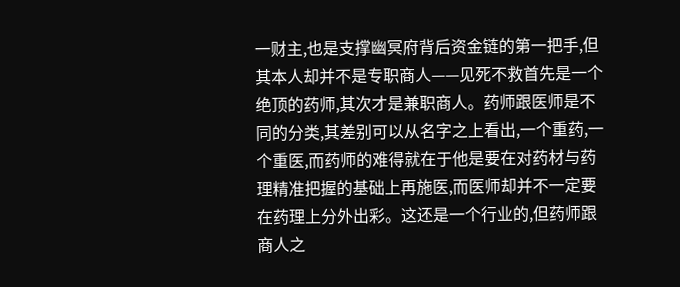一财主,也是支撑幽冥府背后资金链的第一把手,但其本人却并不是专职商人——见死不救首先是一个绝顶的药师,其次才是兼职商人。药师跟医师是不同的分类,其差别可以从名字之上看出,一个重药,一个重医,而药师的难得就在于他是要在对药材与药理精准把握的基础上再施医,而医师却并不一定要在药理上分外出彩。这还是一个行业的,但药师跟商人之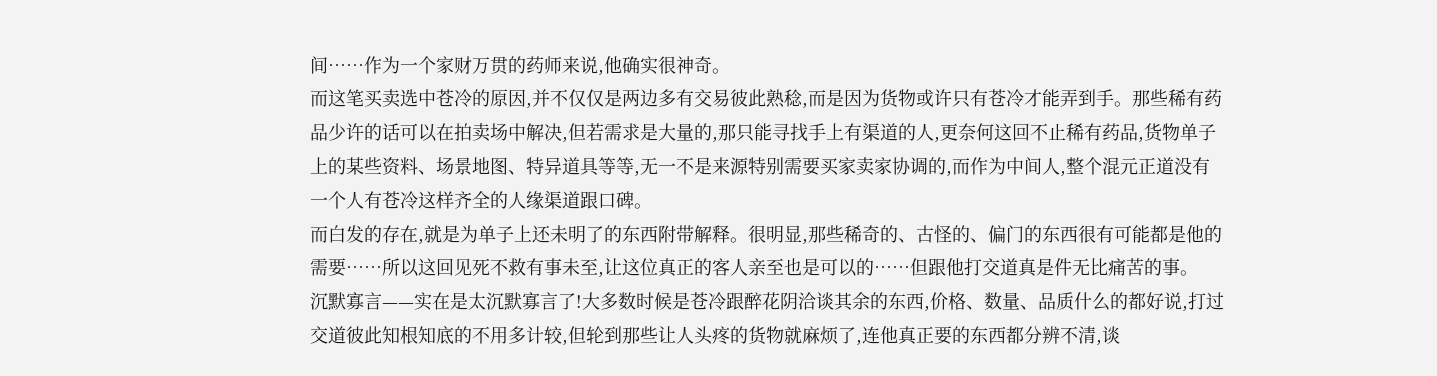间……作为一个家财万贯的药师来说,他确实很神奇。
而这笔买卖选中苍冷的原因,并不仅仅是两边多有交易彼此熟稔,而是因为货物或许只有苍冷才能弄到手。那些稀有药品少许的话可以在拍卖场中解决,但若需求是大量的,那只能寻找手上有渠道的人,更奈何这回不止稀有药品,货物单子上的某些资料、场景地图、特异道具等等,无一不是来源特别需要买家卖家协调的,而作为中间人,整个混元正道没有一个人有苍冷这样齐全的人缘渠道跟口碑。
而白发的存在,就是为单子上还未明了的东西附带解释。很明显,那些稀奇的、古怪的、偏门的东西很有可能都是他的需要……所以这回见死不救有事未至,让这位真正的客人亲至也是可以的……但跟他打交道真是件无比痛苦的事。
沉默寡言——实在是太沉默寡言了!大多数时候是苍冷跟醉花阴洽谈其余的东西,价格、数量、品质什么的都好说,打过交道彼此知根知底的不用多计较,但轮到那些让人头疼的货物就麻烦了,连他真正要的东西都分辨不清,谈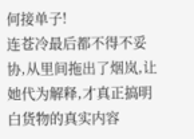何接单子!
连苍冷最后都不得不妥协,从里间拖出了烟岚,让她代为解释,才真正搞明白货物的真实内容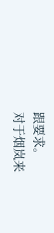跟要求。
对于烟岚来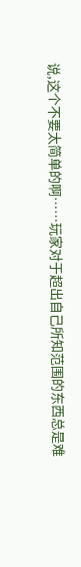说,这个不要太简单的啊……玩家对于超出自己所知范围的东西总是难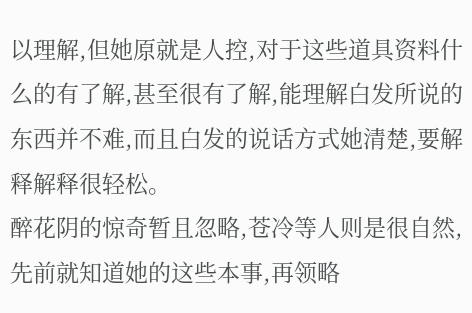以理解,但她原就是人控,对于这些道具资料什么的有了解,甚至很有了解,能理解白发所说的东西并不难,而且白发的说话方式她清楚,要解释解释很轻松。
醉花阴的惊奇暂且忽略,苍冷等人则是很自然,先前就知道她的这些本事,再领略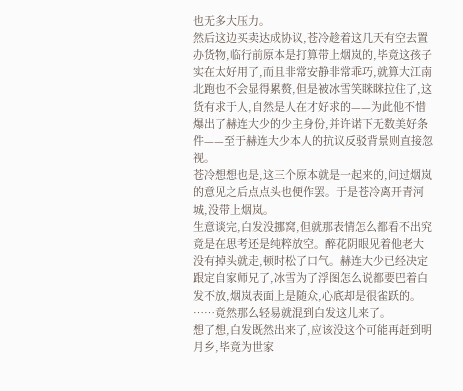也无多大压力。
然后这边买卖达成协议,苍冷趁着这几天有空去置办货物,临行前原本是打算带上烟岚的,毕竟这孩子实在太好用了,而且非常安静非常乖巧,就算大江南北跑也不会显得累赘,但是被冰雪笑眯眯拉住了,这货有求于人,自然是人在才好求的——为此他不惜爆出了赫连大少的少主身份,并许诺下无数美好条件——至于赫连大少本人的抗议反驳背景则直接忽视。
苍冷想想也是,这三个原本就是一起来的,问过烟岚的意见之后点点头也便作罢。于是苍冷离开青河城,没带上烟岚。
生意谈完,白发没挪窝,但就那表情怎么都看不出究竟是在思考还是纯粹放空。醉花阴眼见着他老大没有掉头就走,顿时松了口气。赫连大少已经决定跟定自家师兄了,冰雪为了浮图怎么说都要巴着白发不放,烟岚表面上是随众,心底却是很雀跃的。
……竟然那么轻易就混到白发这儿来了。
想了想,白发既然出来了,应该没这个可能再赶到明月乡,毕竟为世家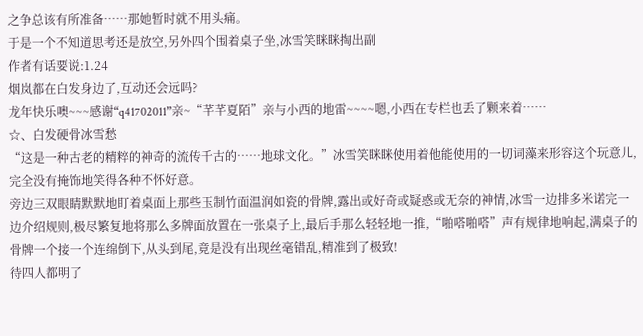之争总该有所准备……那她暂时就不用头痛。
于是一个不知道思考还是放空,另外四个围着桌子坐,冰雪笑眯眯掏出副
作者有话要说:1.24
烟岚都在白发身边了,互动还会远吗?
龙年快乐噢~~~感谢“q41702011”亲~“芊芊夏陌”亲与小西的地雷~~~~嗯,小西在专栏也丢了颗来着……
☆、白发硬骨冰雪愁
“这是一种古老的精粹的神奇的流传千古的……地球文化。”冰雪笑眯眯使用着他能使用的一切词藻来形容这个玩意儿,完全没有掩饰地笑得各种不怀好意。
旁边三双眼睛默默地盯着桌面上那些玉制竹面温润如瓷的骨牌,露出或好奇或疑惑或无奈的神情,冰雪一边排多米诺完一边介绍规则,极尽繁复地将那么多牌面放置在一张桌子上,最后手那么轻轻地一推,“啪嗒啪嗒”声有规律地响起,满桌子的骨牌一个接一个连绵倒下,从头到尾,竟是没有出现丝毫错乱,精准到了极致!
待四人都明了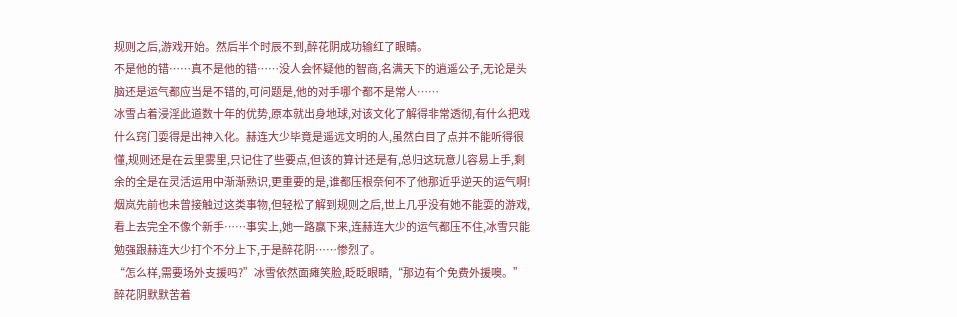规则之后,游戏开始。然后半个时辰不到,醉花阴成功输红了眼睛。
不是他的错……真不是他的错……没人会怀疑他的智商,名满天下的逍遥公子,无论是头脑还是运气都应当是不错的,可问题是,他的对手哪个都不是常人……
冰雪占着浸淫此道数十年的优势,原本就出身地球,对该文化了解得非常透彻,有什么把戏什么窍门耍得是出神入化。赫连大少毕竟是遥远文明的人,虽然白目了点并不能听得很懂,规则还是在云里雾里,只记住了些要点,但该的算计还是有,总归这玩意儿容易上手,剩余的全是在灵活运用中渐渐熟识,更重要的是,谁都压根奈何不了他那近乎逆天的运气啊!烟岚先前也未曾接触过这类事物,但轻松了解到规则之后,世上几乎没有她不能耍的游戏,看上去完全不像个新手……事实上,她一路赢下来,连赫连大少的运气都压不住,冰雪只能勉强跟赫连大少打个不分上下,于是醉花阴……惨烈了。
“怎么样,需要场外支援吗?”冰雪依然面瘫笑脸,眨眨眼睛,“那边有个免费外援噢。”
醉花阴默默苦着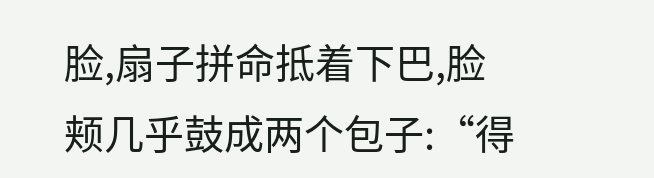脸,扇子拼命抵着下巴,脸颊几乎鼓成两个包子:“得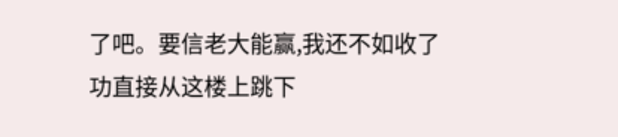了吧。要信老大能赢,我还不如收了功直接从这楼上跳下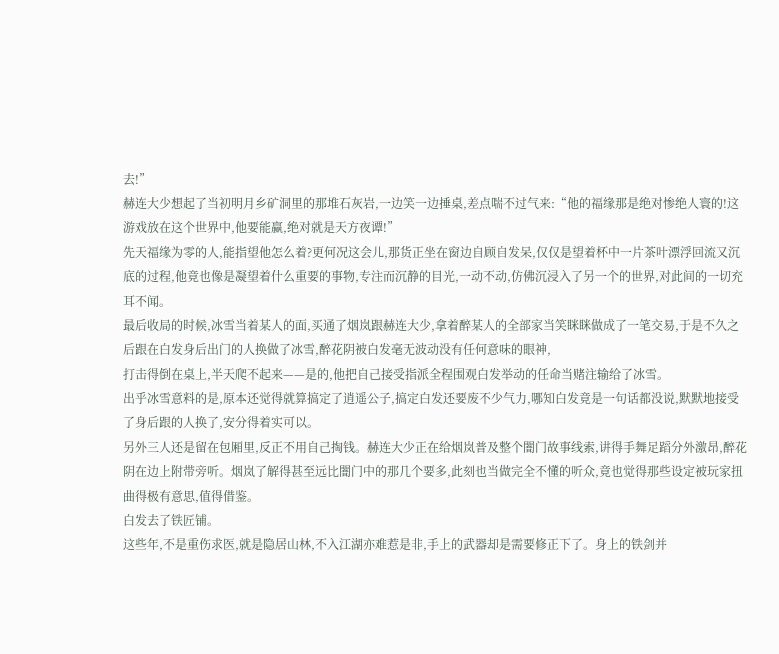去!”
赫连大少想起了当初明月乡矿洞里的那堆石灰岩,一边笑一边捶桌,差点喘不过气来:“他的福缘那是绝对惨绝人寰的!这游戏放在这个世界中,他要能赢,绝对就是天方夜谭!”
先天福缘为零的人,能指望他怎么着?更何况这会儿,那货正坐在窗边自顾自发呆,仅仅是望着杯中一片茶叶漂浮回流又沉底的过程,他竟也像是凝望着什么重要的事物,专注而沉静的目光,一动不动,仿佛沉浸入了另一个的世界,对此间的一切充耳不闻。
最后收局的时候,冰雪当着某人的面,买通了烟岚跟赫连大少,拿着醉某人的全部家当笑眯眯做成了一笔交易,于是不久之后跟在白发身后出门的人换做了冰雪,醉花阴被白发毫无波动没有任何意味的眼神,
打击得倒在桌上,半天爬不起来——是的,他把自己接受指派全程围观白发举动的任命当赌注输给了冰雪。
出乎冰雪意料的是,原本还觉得就算搞定了逍遥公子,搞定白发还要废不少气力,哪知白发竟是一句话都没说,默默地接受了身后跟的人换了,安分得着实可以。
另外三人还是留在包厢里,反正不用自己掏钱。赫连大少正在给烟岚普及整个闇门故事线索,讲得手舞足蹈分外激昂,醉花阴在边上附带旁听。烟岚了解得甚至远比闇门中的那几个要多,此刻也当做完全不懂的听众,竟也觉得那些设定被玩家扭曲得极有意思,值得借鉴。
白发去了铁匠铺。
这些年,不是重伤求医,就是隐居山林,不入江湖亦难惹是非,手上的武器却是需要修正下了。身上的铁剑并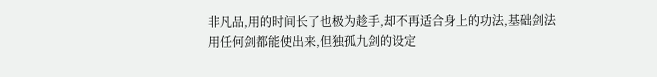非凡品,用的时间长了也极为趁手,却不再适合身上的功法,基础剑法用任何剑都能使出来,但独孤九剑的设定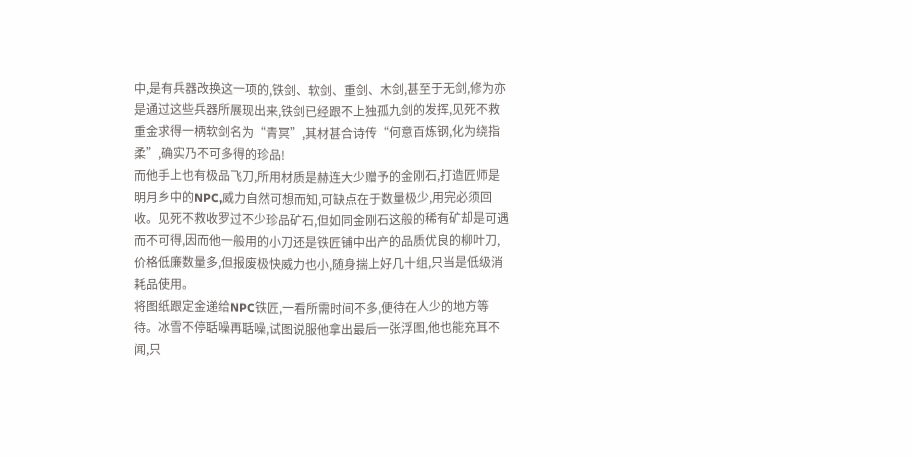中,是有兵器改换这一项的,铁剑、软剑、重剑、木剑,甚至于无剑,修为亦是通过这些兵器所展现出来,铁剑已经跟不上独孤九剑的发挥,见死不救重金求得一柄软剑名为“青冥”,其材甚合诗传“何意百炼钢,化为绕指柔”,确实乃不可多得的珍品!
而他手上也有极品飞刀,所用材质是赫连大少赠予的金刚石,打造匠师是明月乡中的NPC,威力自然可想而知,可缺点在于数量极少,用完必须回收。见死不救收罗过不少珍品矿石,但如同金刚石这般的稀有矿却是可遇而不可得,因而他一般用的小刀还是铁匠铺中出产的品质优良的柳叶刀,价格低廉数量多,但报废极快威力也小,随身揣上好几十组,只当是低级消耗品使用。
将图纸跟定金递给NPC铁匠,一看所需时间不多,便待在人少的地方等待。冰雪不停聒噪再聒噪,试图说服他拿出最后一张浮图,他也能充耳不闻,只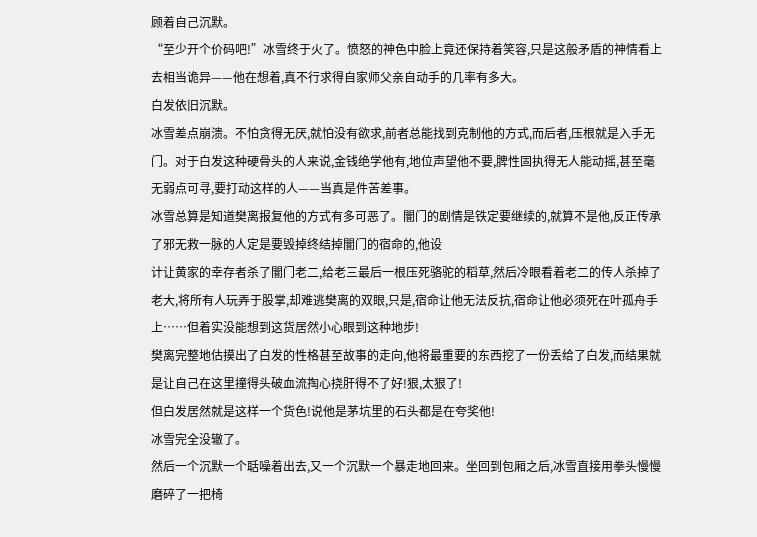顾着自己沉默。
“至少开个价码吧!”冰雪终于火了。愤怒的神色中脸上竟还保持着笑容,只是这般矛盾的神情看上去相当诡异——他在想着,真不行求得自家师父亲自动手的几率有多大。
白发依旧沉默。
冰雪差点崩溃。不怕贪得无厌,就怕没有欲求,前者总能找到克制他的方式,而后者,压根就是入手无门。对于白发这种硬骨头的人来说,金钱绝学他有,地位声望他不要,脾性固执得无人能动摇,甚至毫无弱点可寻,要打动这样的人——当真是件苦差事。
冰雪总算是知道樊离报复他的方式有多可恶了。闇门的剧情是铁定要继续的,就算不是他,反正传承了邪无救一脉的人定是要毁掉终结掉闇门的宿命的,他设
计让黄家的幸存者杀了闇门老二,给老三最后一根压死骆驼的稻草,然后冷眼看着老二的传人杀掉了老大,将所有人玩弄于股掌,却难逃樊离的双眼,只是,宿命让他无法反抗,宿命让他必须死在叶孤舟手上……但着实没能想到这货居然小心眼到这种地步!
樊离完整地估摸出了白发的性格甚至故事的走向,他将最重要的东西挖了一份丢给了白发,而结果就是让自己在这里撞得头破血流掏心挠肝得不了好!狠,太狠了!
但白发居然就是这样一个货色!说他是茅坑里的石头都是在夸奖他!
冰雪完全没辙了。
然后一个沉默一个聒噪着出去,又一个沉默一个暴走地回来。坐回到包厢之后,冰雪直接用拳头慢慢磨碎了一把椅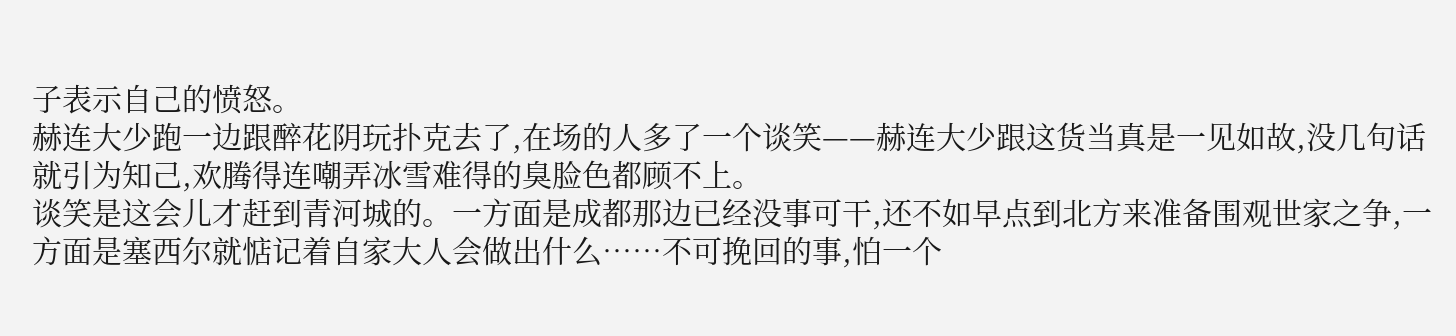子表示自己的愤怒。
赫连大少跑一边跟醉花阴玩扑克去了,在场的人多了一个谈笑——赫连大少跟这货当真是一见如故,没几句话就引为知己,欢腾得连嘲弄冰雪难得的臭脸色都顾不上。
谈笑是这会儿才赶到青河城的。一方面是成都那边已经没事可干,还不如早点到北方来准备围观世家之争,一方面是塞西尔就惦记着自家大人会做出什么……不可挽回的事,怕一个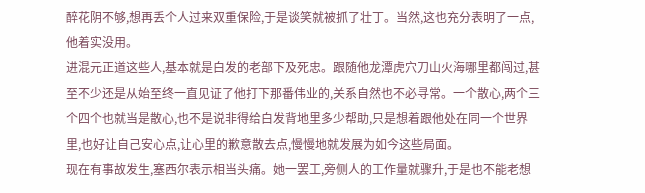醉花阴不够,想再丢个人过来双重保险,于是谈笑就被抓了壮丁。当然,这也充分表明了一点,他着实没用。
进混元正道这些人,基本就是白发的老部下及死忠。跟随他龙潭虎穴刀山火海哪里都闯过,甚至不少还是从始至终一直见证了他打下那番伟业的,关系自然也不必寻常。一个散心,两个三个四个也就当是散心,也不是说非得给白发背地里多少帮助,只是想着跟他处在同一个世界里,也好让自己安心点,让心里的歉意散去点,慢慢地就发展为如今这些局面。
现在有事故发生,塞西尔表示相当头痛。她一罢工,旁侧人的工作量就骤升,于是也不能老想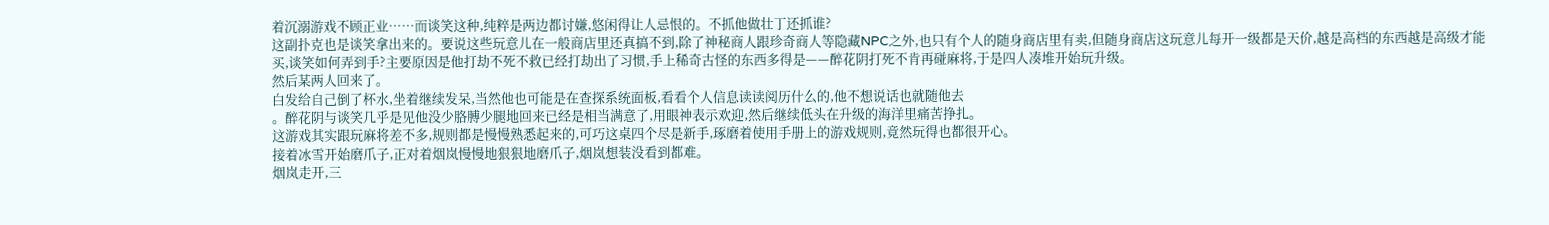着沉溺游戏不顾正业……而谈笑这种,纯粹是两边都讨嫌,悠闲得让人忌恨的。不抓他做壮丁还抓谁?
这副扑克也是谈笑拿出来的。要说这些玩意儿在一般商店里还真搞不到,除了神秘商人跟珍奇商人等隐藏NPC之外,也只有个人的随身商店里有卖,但随身商店这玩意儿每开一级都是天价,越是高档的东西越是高级才能买,谈笑如何弄到手?主要原因是他打劫不死不救已经打劫出了习惯,手上稀奇古怪的东西多得是——醉花阴打死不肯再碰麻将,于是四人凑堆开始玩升级。
然后某两人回来了。
白发给自己倒了杯水,坐着继续发呆,当然他也可能是在查探系统面板,看看个人信息读读阅历什么的,他不想说话也就随他去
。醉花阴与谈笑几乎是见他没少胳膊少腿地回来已经是相当满意了,用眼神表示欢迎,然后继续低头在升级的海洋里痛苦挣扎。
这游戏其实跟玩麻将差不多,规则都是慢慢熟悉起来的,可巧这桌四个尽是新手,琢磨着使用手册上的游戏规则,竟然玩得也都很开心。
接着冰雪开始磨爪子,正对着烟岚慢慢地狠狠地磨爪子,烟岚想装没看到都难。
烟岚走开,三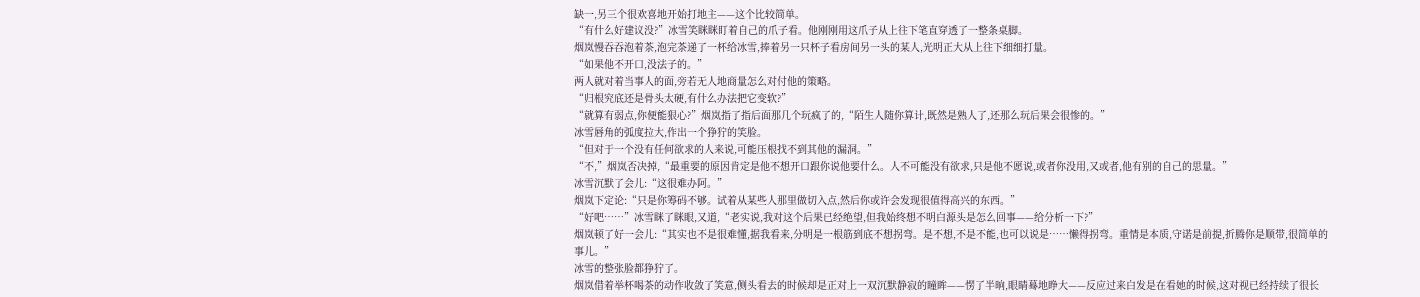缺一,另三个很欢喜地开始打地主——这个比较简单。
“有什么好建议没?”冰雪笑眯眯盯着自己的爪子看。他刚刚用这爪子从上往下笔直穿透了一整条桌脚。
烟岚慢吞吞泡着茶,泡完茶递了一杯给冰雪,捧着另一只杯子看房间另一头的某人,光明正大从上往下细细打量。
“如果他不开口,没法子的。”
两人就对着当事人的面,旁若无人地商量怎么对付他的策略。
“归根究底还是骨头太硬,有什么办法把它变软?”
“就算有弱点,你便能狠心?”烟岚指了指后面那几个玩疯了的,“陌生人随你算计,既然是熟人了,还那么玩后果会很惨的。”
冰雪唇角的弧度拉大,作出一个狰狞的笑脸。
“但对于一个没有任何欲求的人来说,可能压根找不到其他的漏洞。”
“不,”烟岚否决掉,“最重要的原因肯定是他不想开口跟你说他要什么。人不可能没有欲求,只是他不愿说,或者你没用,又或者,他有别的自己的思量。”
冰雪沉默了会儿:“这很难办阿。”
烟岚下定论:“只是你筹码不够。试着从某些人那里做切入点,然后你或许会发现很值得高兴的东西。”
“好吧……”冰雪眯了眯眼,又道,“老实说,我对这个后果已经绝望,但我始终想不明白源头是怎么回事——给分析一下?”
烟岚顿了好一会儿:“其实也不是很难懂,据我看来,分明是一根筋到底不想拐弯。是不想,不是不能,也可以说是……懒得拐弯。重情是本质,守诺是前提,折腾你是顺带,很简单的事儿。”
冰雪的整张脸都狰狞了。
烟岚借着举杯喝茶的动作收敛了笑意,侧头看去的时候却是正对上一双沉默静寂的瞳眸——愣了半晌,眼睛蓦地睁大——反应过来白发是在看她的时候,这对视已经持续了很长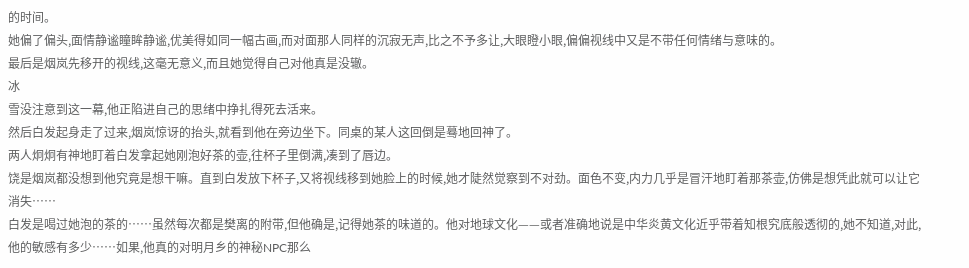的时间。
她偏了偏头,面情静谧瞳眸静谧,优美得如同一幅古画,而对面那人同样的沉寂无声,比之不予多让,大眼瞪小眼,偏偏视线中又是不带任何情绪与意味的。
最后是烟岚先移开的视线,这毫无意义,而且她觉得自己对他真是没辙。
冰
雪没注意到这一幕,他正陷进自己的思绪中挣扎得死去活来。
然后白发起身走了过来,烟岚惊讶的抬头,就看到他在旁边坐下。同桌的某人这回倒是蓦地回神了。
两人炯炯有神地盯着白发拿起她刚泡好茶的壶,往杯子里倒满,凑到了唇边。
饶是烟岚都没想到他究竟是想干嘛。直到白发放下杯子,又将视线移到她脸上的时候,她才陡然觉察到不对劲。面色不变,内力几乎是冒汗地盯着那茶壶,仿佛是想凭此就可以让它消失……
白发是喝过她泡的茶的……虽然每次都是樊离的附带,但他确是,记得她茶的味道的。他对地球文化——或者准确地说是中华炎黄文化近乎带着知根究底般透彻的,她不知道,对此,他的敏感有多少……如果,他真的对明月乡的神秘NPC那么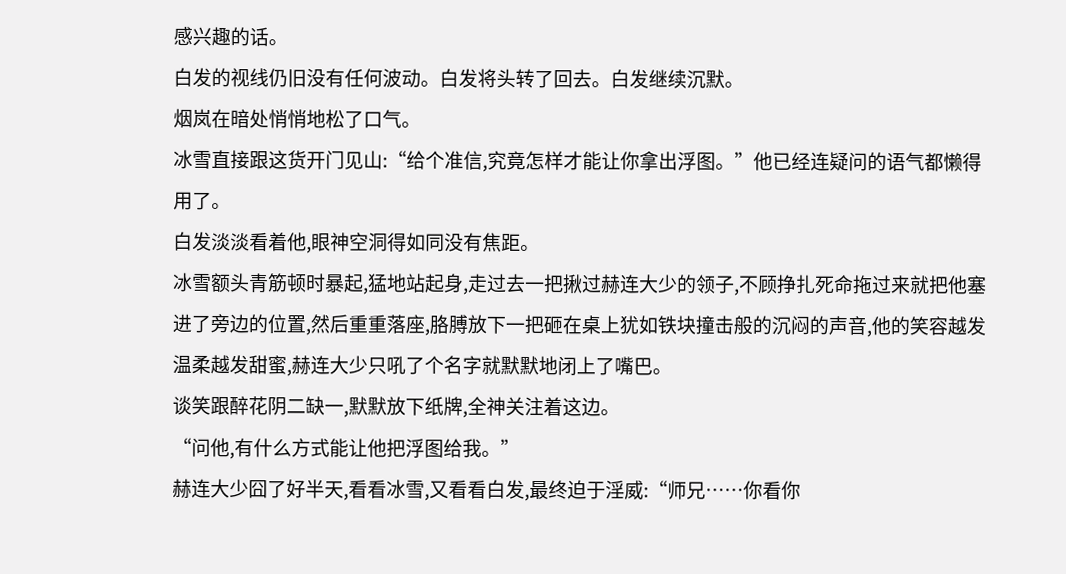感兴趣的话。
白发的视线仍旧没有任何波动。白发将头转了回去。白发继续沉默。
烟岚在暗处悄悄地松了口气。
冰雪直接跟这货开门见山:“给个准信,究竟怎样才能让你拿出浮图。”他已经连疑问的语气都懒得用了。
白发淡淡看着他,眼神空洞得如同没有焦距。
冰雪额头青筋顿时暴起,猛地站起身,走过去一把揪过赫连大少的领子,不顾挣扎死命拖过来就把他塞进了旁边的位置,然后重重落座,胳膊放下一把砸在桌上犹如铁块撞击般的沉闷的声音,他的笑容越发温柔越发甜蜜,赫连大少只吼了个名字就默默地闭上了嘴巴。
谈笑跟醉花阴二缺一,默默放下纸牌,全神关注着这边。
“问他,有什么方式能让他把浮图给我。”
赫连大少囧了好半天,看看冰雪,又看看白发,最终迫于淫威:“师兄……你看你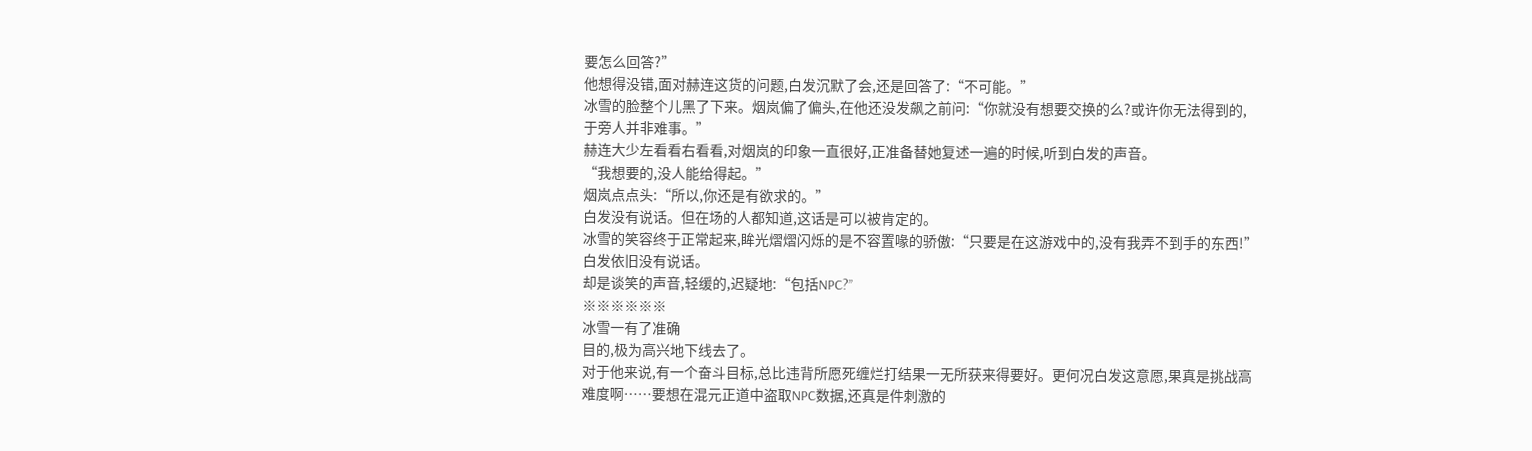要怎么回答?”
他想得没错,面对赫连这货的问题,白发沉默了会,还是回答了:“不可能。”
冰雪的脸整个儿黑了下来。烟岚偏了偏头,在他还没发飙之前问:“你就没有想要交换的么?或许你无法得到的,于旁人并非难事。”
赫连大少左看看右看看,对烟岚的印象一直很好,正准备替她复述一遍的时候,听到白发的声音。
“我想要的,没人能给得起。”
烟岚点点头:“所以,你还是有欲求的。”
白发没有说话。但在场的人都知道,这话是可以被肯定的。
冰雪的笑容终于正常起来,眸光熠熠闪烁的是不容置喙的骄傲:“只要是在这游戏中的,没有我弄不到手的东西!”
白发依旧没有说话。
却是谈笑的声音,轻缓的,迟疑地:“包括NPC?”
※※※※※※
冰雪一有了准确
目的,极为高兴地下线去了。
对于他来说,有一个奋斗目标,总比违背所愿死缠烂打结果一无所获来得要好。更何况白发这意愿,果真是挑战高难度啊……要想在混元正道中盗取NPC数据,还真是件刺激的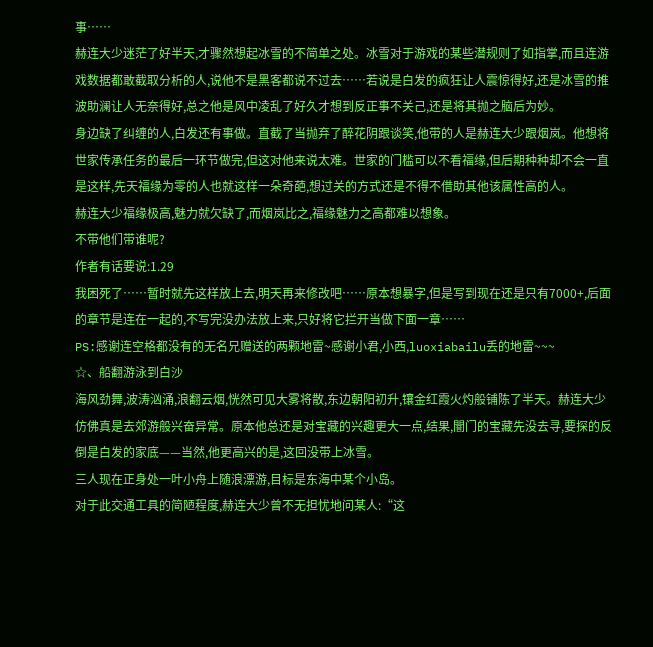事……
赫连大少迷茫了好半天,才骤然想起冰雪的不简单之处。冰雪对于游戏的某些潜规则了如指掌,而且连游戏数据都敢截取分析的人,说他不是黑客都说不过去……若说是白发的疯狂让人震惊得好,还是冰雪的推波助澜让人无奈得好,总之他是风中凌乱了好久才想到反正事不关己,还是将其抛之脑后为妙。
身边缺了纠缠的人,白发还有事做。直截了当抛弃了醉花阴跟谈笑,他带的人是赫连大少跟烟岚。他想将世家传承任务的最后一环节做完,但这对他来说太难。世家的门槛可以不看福缘,但后期种种却不会一直是这样,先天福缘为零的人也就这样一朵奇葩,想过关的方式还是不得不借助其他该属性高的人。
赫连大少福缘极高,魅力就欠缺了,而烟岚比之,福缘魅力之高都难以想象。
不带他们带谁呢?
作者有话要说:1.29
我困死了……暂时就先这样放上去,明天再来修改吧……原本想暴字,但是写到现在还是只有7000+,后面的章节是连在一起的,不写完没办法放上来,只好将它拦开当做下面一章……
PS:感谢连空格都没有的无名兄赠送的两颗地雷~感谢小君,小西,luoxiabailu丢的地雷~~~
☆、船翻游泳到白沙
海风劲舞,波涛汹涌,浪翻云烟,恍然可见大雾将散,东边朝阳初升,镶金红霞火灼般铺陈了半天。赫连大少仿佛真是去郊游般兴奋异常。原本他总还是对宝藏的兴趣更大一点,结果,闇门的宝藏先没去寻,要探的反倒是白发的家底——当然,他更高兴的是,这回没带上冰雪。
三人现在正身处一叶小舟上随浪漂游,目标是东海中某个小岛。
对于此交通工具的简陋程度,赫连大少曾不无担忧地问某人:“这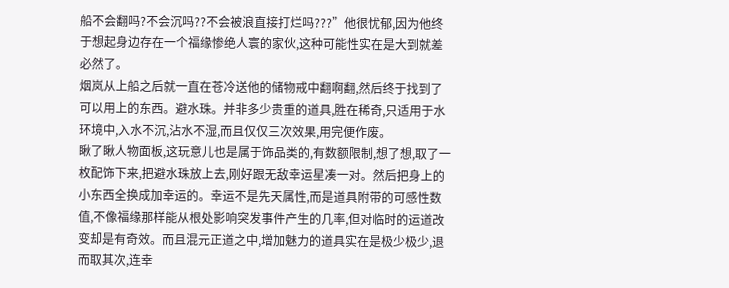船不会翻吗?不会沉吗??不会被浪直接打烂吗???”他很忧郁,因为他终于想起身边存在一个福缘惨绝人寰的家伙,这种可能性实在是大到就差必然了。
烟岚从上船之后就一直在苍冷送他的储物戒中翻啊翻,然后终于找到了可以用上的东西。避水珠。并非多少贵重的道具,胜在稀奇,只适用于水环境中,入水不沉,沾水不湿,而且仅仅三次效果,用完便作废。
瞅了瞅人物面板,这玩意儿也是属于饰品类的,有数额限制,想了想,取了一枚配饰下来,把避水珠放上去,刚好跟无敌幸运星凑一对。然后把身上的小东西全换成加幸运的。幸运不是先天属性,而是道具附带的可感性数值,不像福缘那样能从根处影响突发事件产生的几率,但对临时的运道改变却是有奇效。而且混元正道之中,增加魅力的道具实在是极少极少,退而取其次,连幸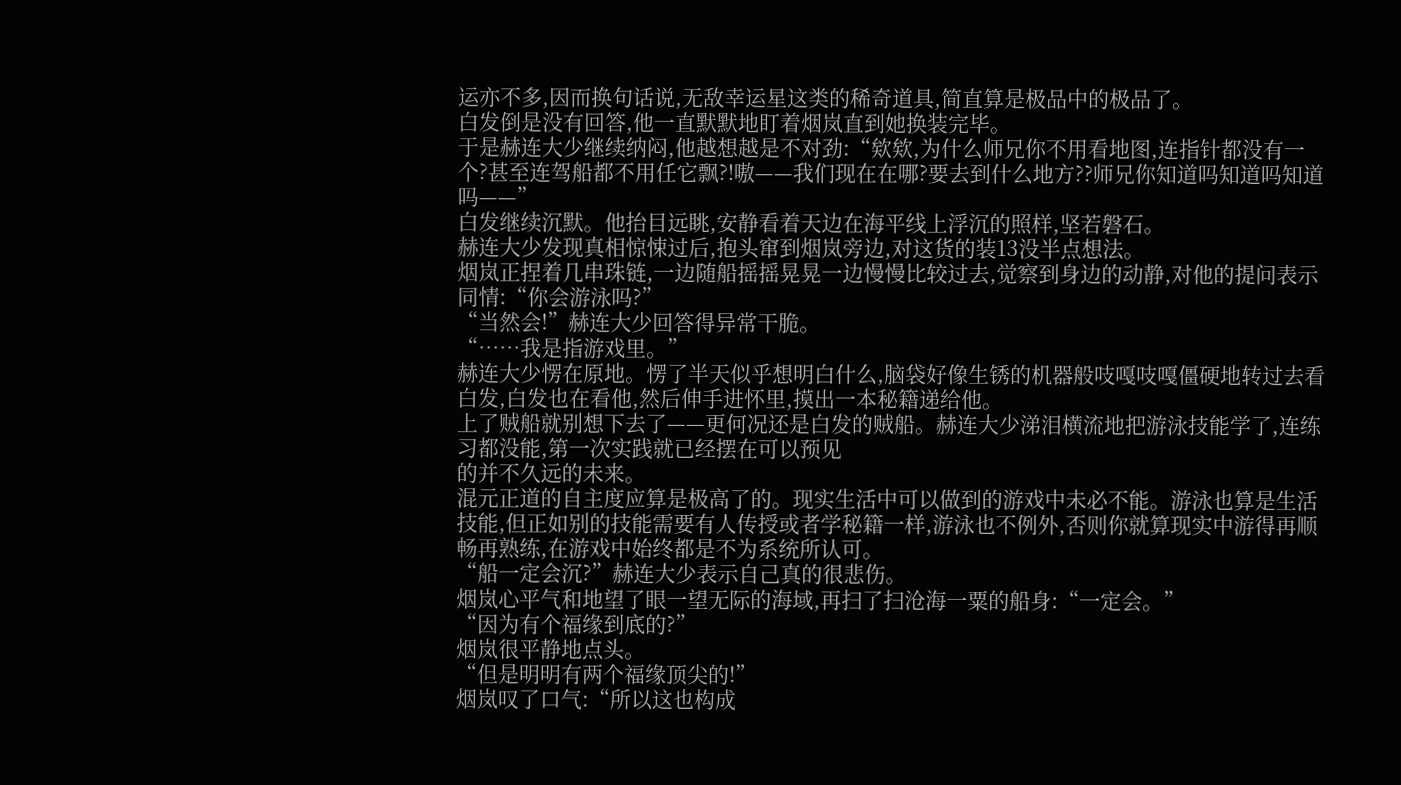运亦不多,因而换句话说,无敌幸运星这类的稀奇道具,简直算是极品中的极品了。
白发倒是没有回答,他一直默默地盯着烟岚直到她换装完毕。
于是赫连大少继续纳闷,他越想越是不对劲:“欸欸,为什么师兄你不用看地图,连指针都没有一个?甚至连驾船都不用任它飘?!嗷——我们现在在哪?要去到什么地方??师兄你知道吗知道吗知道吗——”
白发继续沉默。他抬目远眺,安静看着天边在海平线上浮沉的照样,坚若磐石。
赫连大少发现真相惊悚过后,抱头窜到烟岚旁边,对这货的装13没半点想法。
烟岚正捏着几串珠链,一边随船摇摇晃晃一边慢慢比较过去,觉察到身边的动静,对他的提问表示同情:“你会游泳吗?”
“当然会!”赫连大少回答得异常干脆。
“……我是指游戏里。”
赫连大少愣在原地。愣了半天似乎想明白什么,脑袋好像生锈的机器般吱嘎吱嘎僵硬地转过去看白发,白发也在看他,然后伸手进怀里,摸出一本秘籍递给他。
上了贼船就别想下去了——更何况还是白发的贼船。赫连大少涕泪横流地把游泳技能学了,连练习都没能,第一次实践就已经摆在可以预见
的并不久远的未来。
混元正道的自主度应算是极高了的。现实生活中可以做到的游戏中未必不能。游泳也算是生活技能,但正如别的技能需要有人传授或者学秘籍一样,游泳也不例外,否则你就算现实中游得再顺畅再熟练,在游戏中始终都是不为系统所认可。
“船一定会沉?”赫连大少表示自己真的很悲伤。
烟岚心平气和地望了眼一望无际的海域,再扫了扫沧海一粟的船身:“一定会。”
“因为有个福缘到底的?”
烟岚很平静地点头。
“但是明明有两个福缘顶尖的!”
烟岚叹了口气:“所以这也构成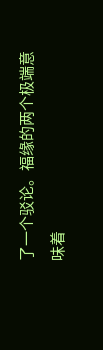了一个驳论。福缘的两个极端意味着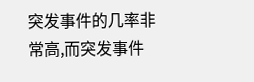突发事件的几率非常高,而突发事件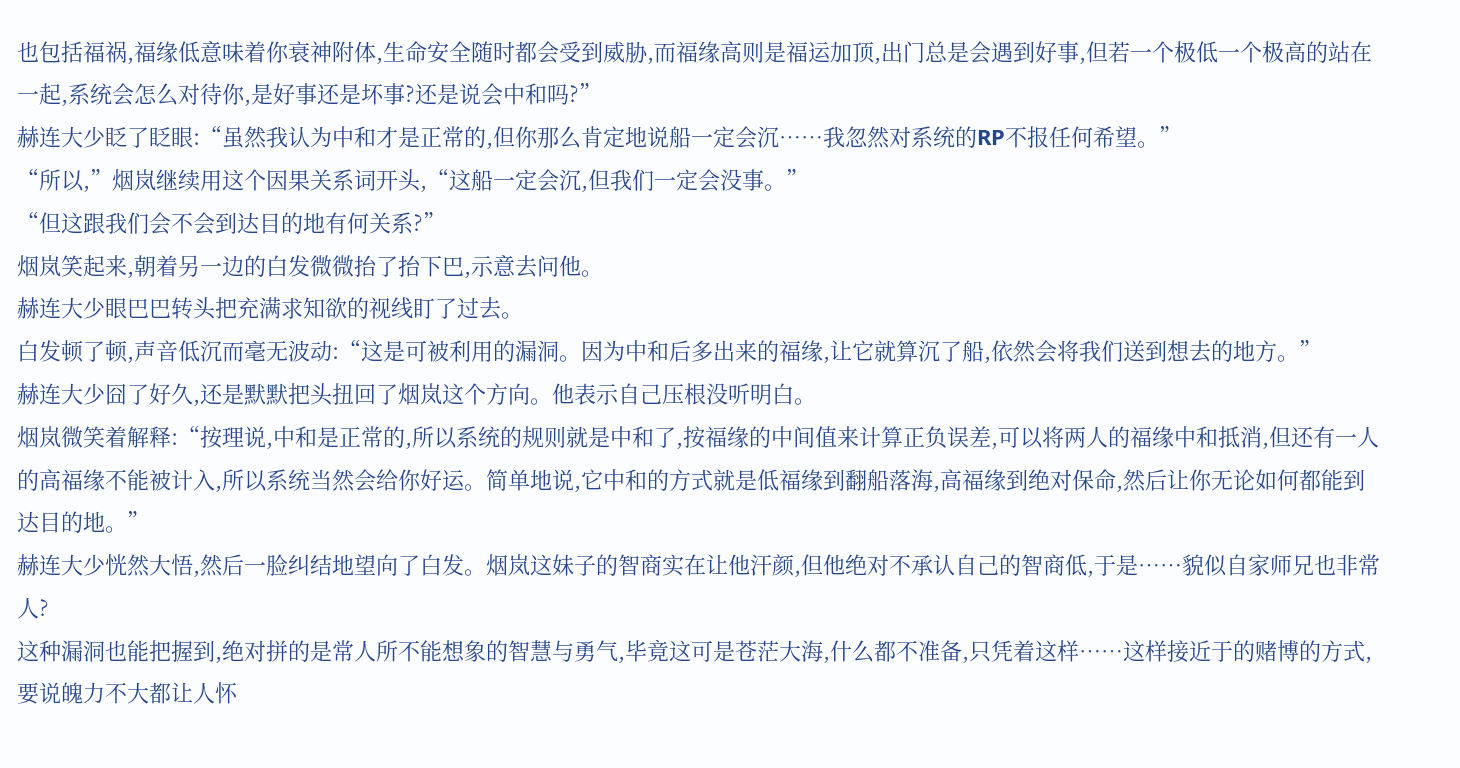也包括福祸,福缘低意味着你衰神附体,生命安全随时都会受到威胁,而福缘高则是福运加顶,出门总是会遇到好事,但若一个极低一个极高的站在一起,系统会怎么对待你,是好事还是坏事?还是说会中和吗?”
赫连大少眨了眨眼:“虽然我认为中和才是正常的,但你那么肯定地说船一定会沉……我忽然对系统的RP不报任何希望。”
“所以,”烟岚继续用这个因果关系词开头,“这船一定会沉,但我们一定会没事。”
“但这跟我们会不会到达目的地有何关系?”
烟岚笑起来,朝着另一边的白发微微抬了抬下巴,示意去问他。
赫连大少眼巴巴转头把充满求知欲的视线盯了过去。
白发顿了顿,声音低沉而毫无波动:“这是可被利用的漏洞。因为中和后多出来的福缘,让它就算沉了船,依然会将我们送到想去的地方。”
赫连大少囧了好久,还是默默把头扭回了烟岚这个方向。他表示自己压根没听明白。
烟岚微笑着解释:“按理说,中和是正常的,所以系统的规则就是中和了,按福缘的中间值来计算正负误差,可以将两人的福缘中和抵消,但还有一人的高福缘不能被计入,所以系统当然会给你好运。简单地说,它中和的方式就是低福缘到翻船落海,高福缘到绝对保命,然后让你无论如何都能到达目的地。”
赫连大少恍然大悟,然后一脸纠结地望向了白发。烟岚这妹子的智商实在让他汗颜,但他绝对不承认自己的智商低,于是……貌似自家师兄也非常人?
这种漏洞也能把握到,绝对拼的是常人所不能想象的智慧与勇气,毕竟这可是苍茫大海,什么都不准备,只凭着这样……这样接近于的赌博的方式,要说魄力不大都让人怀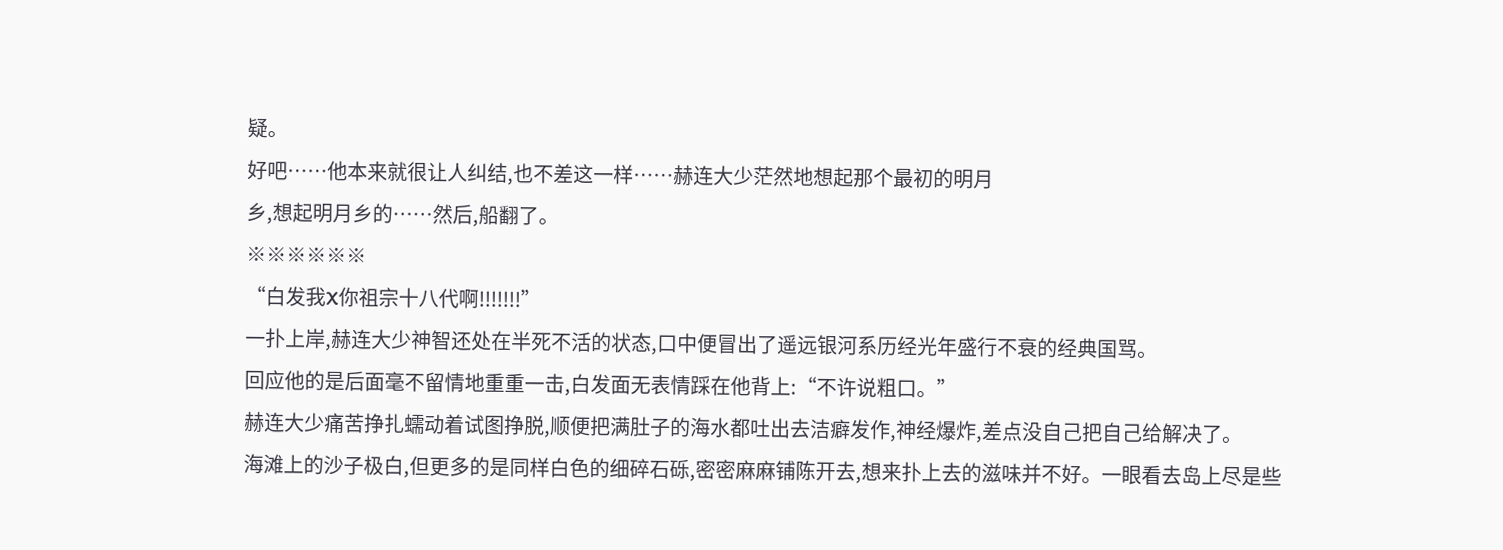疑。
好吧……他本来就很让人纠结,也不差这一样……赫连大少茫然地想起那个最初的明月
乡,想起明月乡的……然后,船翻了。
※※※※※※
“白发我X你祖宗十八代啊!!!!!!!”
一扑上岸,赫连大少神智还处在半死不活的状态,口中便冒出了遥远银河系历经光年盛行不衰的经典国骂。
回应他的是后面毫不留情地重重一击,白发面无表情踩在他背上:“不许说粗口。”
赫连大少痛苦挣扎蠕动着试图挣脱,顺便把满肚子的海水都吐出去洁癖发作,神经爆炸,差点没自己把自己给解决了。
海滩上的沙子极白,但更多的是同样白色的细碎石砾,密密麻麻铺陈开去,想来扑上去的滋味并不好。一眼看去岛上尽是些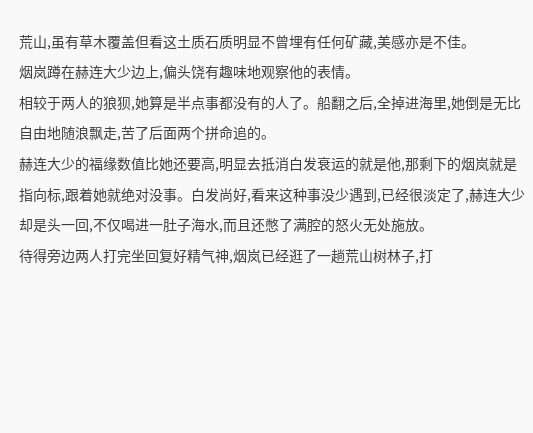荒山,虽有草木覆盖但看这土质石质明显不曾埋有任何矿藏,美感亦是不佳。
烟岚蹲在赫连大少边上,偏头饶有趣味地观察他的表情。
相较于两人的狼狈,她算是半点事都没有的人了。船翻之后,全掉进海里,她倒是无比自由地随浪飘走,苦了后面两个拼命追的。
赫连大少的福缘数值比她还要高,明显去抵消白发衰运的就是他,那剩下的烟岚就是指向标,跟着她就绝对没事。白发尚好,看来这种事没少遇到,已经很淡定了,赫连大少却是头一回,不仅喝进一肚子海水,而且还憋了满腔的怒火无处施放。
待得旁边两人打完坐回复好精气神,烟岚已经逛了一趟荒山树林子,打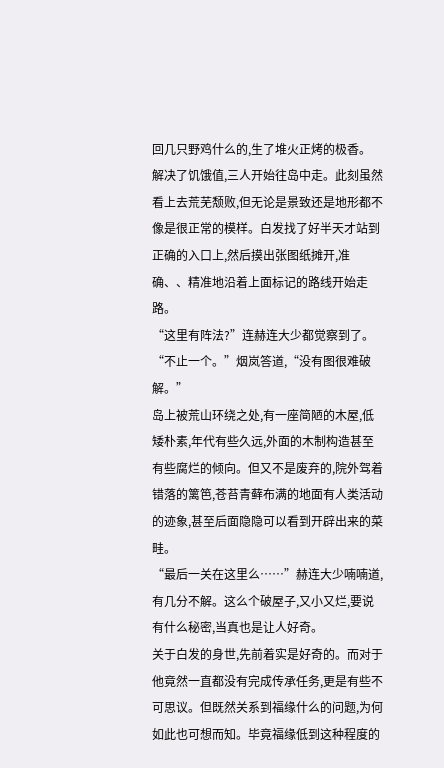回几只野鸡什么的,生了堆火正烤的极香。
解决了饥饿值,三人开始往岛中走。此刻虽然看上去荒芜颓败,但无论是景致还是地形都不像是很正常的模样。白发找了好半天才站到正确的入口上,然后摸出张图纸摊开,准确、、精准地沿着上面标记的路线开始走路。
“这里有阵法?”连赫连大少都觉察到了。
“不止一个。”烟岚答道,“没有图很难破解。”
岛上被荒山环绕之处,有一座简陋的木屋,低矮朴素,年代有些久远,外面的木制构造甚至有些腐烂的倾向。但又不是废弃的,院外驾着错落的篱笆,苍苔青藓布满的地面有人类活动的迹象,甚至后面隐隐可以看到开辟出来的菜畦。
“最后一关在这里么……”赫连大少喃喃道,有几分不解。这么个破屋子,又小又烂,要说有什么秘密,当真也是让人好奇。
关于白发的身世,先前着实是好奇的。而对于他竟然一直都没有完成传承任务,更是有些不可思议。但既然关系到福缘什么的问题,为何如此也可想而知。毕竟福缘低到这种程度的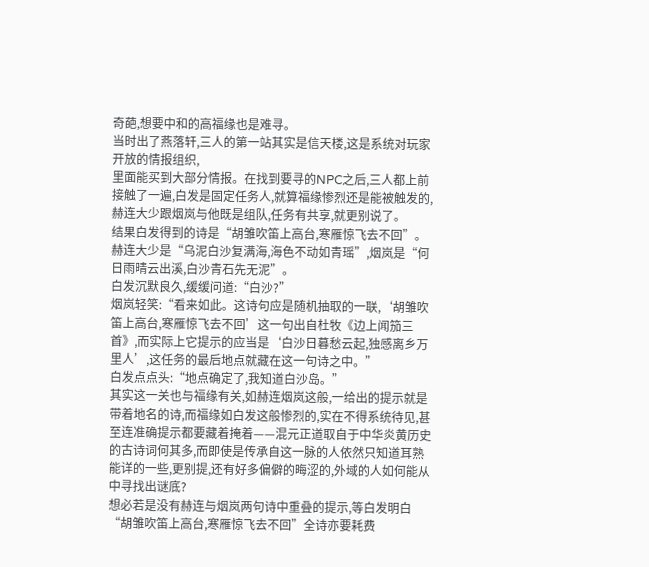奇葩,想要中和的高福缘也是难寻。
当时出了燕落轩,三人的第一站其实是信天楼,这是系统对玩家开放的情报组织,
里面能买到大部分情报。在找到要寻的NPC之后,三人都上前接触了一遍,白发是固定任务人,就算福缘惨烈还是能被触发的,赫连大少跟烟岚与他既是组队,任务有共享,就更别说了。
结果白发得到的诗是“胡雏吹笛上高台,寒雁惊飞去不回”。赫连大少是“乌泥白沙复满海,海色不动如青瑶”,烟岚是“何日雨晴云出溪,白沙青石先无泥”。
白发沉默良久,缓缓问道:“白沙?”
烟岚轻笑:“看来如此。这诗句应是随机抽取的一联,‘胡雏吹笛上高台,寒雁惊飞去不回’这一句出自杜牧《边上闻笳三首》,而实际上它提示的应当是‘白沙日暮愁云起,独感离乡万里人’,这任务的最后地点就藏在这一句诗之中。”
白发点点头:“地点确定了,我知道白沙岛。”
其实这一关也与福缘有关,如赫连烟岚这般,一给出的提示就是带着地名的诗,而福缘如白发这般惨烈的,实在不得系统待见,甚至连准确提示都要藏着掩着——混元正道取自于中华炎黄历史的古诗词何其多,而即使是传承自这一脉的人依然只知道耳熟能详的一些,更别提,还有好多偏僻的晦涩的,外域的人如何能从中寻找出谜底?
想必若是没有赫连与烟岚两句诗中重叠的提示,等白发明白“胡雏吹笛上高台,寒雁惊飞去不回”全诗亦要耗费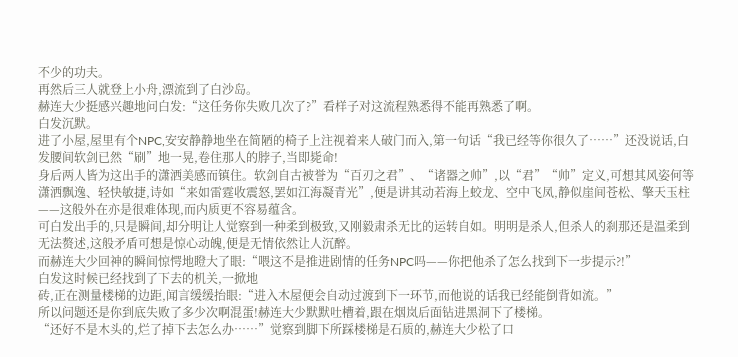不少的功夫。
再然后三人就登上小舟,漂流到了白沙岛。
赫连大少挺感兴趣地问白发:“这任务你失败几次了?”看样子对这流程熟悉得不能再熟悉了啊。
白发沉默。
进了小屋,屋里有个NPC,安安静静地坐在简陋的椅子上注视着来人破门而入,第一句话“我已经等你很久了……”还没说话,白发腰间软剑已然“刷”地一晃,卷住那人的脖子,当即毙命!
身后两人皆为这出手的潇洒美感而镇住。软剑自古被誉为“百刃之君”、“诸器之帅”,以“君”“帅”定义,可想其风姿何等潇洒飘逸、轻快敏捷,诗如“来如雷霆收震怒,罢如江海凝青光”,便是讲其动若海上蛟龙、空中飞凤,静似崖间苍松、擎天玉柱——这般外在亦是很难体现,而内质更不容易蕴含。
可白发出手的,只是瞬间,却分明让人觉察到一种柔到极致,又刚毅肃杀无比的运转自如。明明是杀人,但杀人的刹那还是温柔到无法赘述,这般矛盾可想是惊心动魄,便是无情依然让人沉醉。
而赫连大少回神的瞬间惊愕地瞪大了眼:“喂这不是推进剧情的任务NPC吗——你把他杀了怎么找到下一步提示?!”
白发这时候已经找到了下去的机关,一掀地
砖,正在测量楼梯的边距,闻言缓缓抬眼:“进入木屋便会自动过渡到下一环节,而他说的话我已经能倒背如流。”
所以问题还是你到底失败了多少次啊混蛋!赫连大少默默吐槽着,跟在烟岚后面钻进黑洞下了楼梯。
“还好不是木头的,烂了掉下去怎么办……”觉察到脚下所踩楼梯是石质的,赫连大少松了口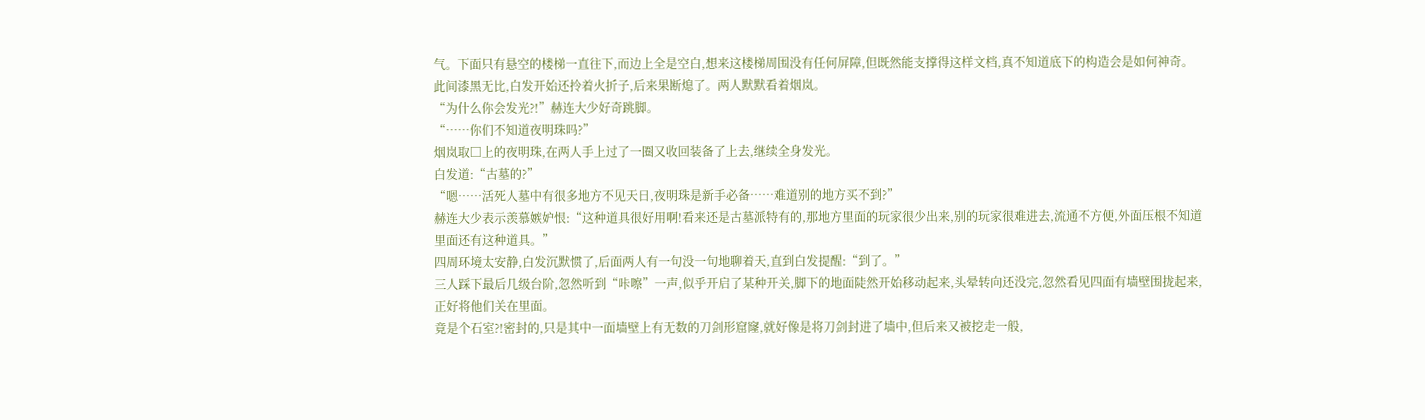气。下面只有悬空的楼梯一直往下,而边上全是空白,想来这楼梯周围没有任何屏障,但既然能支撑得这样文档,真不知道底下的构造会是如何神奇。
此间漆黑无比,白发开始还拎着火折子,后来果断熄了。两人默默看着烟岚。
“为什么你会发光?!”赫连大少好奇跳脚。
“……你们不知道夜明珠吗?”
烟岚取□上的夜明珠,在两人手上过了一圈又收回装备了上去,继续全身发光。
白发道:“古墓的?”
“嗯……活死人墓中有很多地方不见天日,夜明珠是新手必备……难道别的地方买不到?”
赫连大少表示羡慕嫉妒恨:“这种道具很好用啊!看来还是古墓派特有的,那地方里面的玩家很少出来,别的玩家很难进去,流通不方便,外面压根不知道里面还有这种道具。”
四周环境太安静,白发沉默惯了,后面两人有一句没一句地聊着天,直到白发提醒:“到了。”
三人踩下最后几级台阶,忽然听到“咔嚓”一声,似乎开启了某种开关,脚下的地面陡然开始移动起来,头晕转向还没完,忽然看见四面有墙壁围拢起来,正好将他们关在里面。
竟是个石室?!密封的,只是其中一面墙壁上有无数的刀剑形窟窿,就好像是将刀剑封进了墙中,但后来又被挖走一般,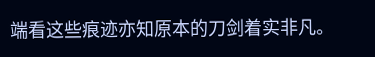端看这些痕迹亦知原本的刀剑着实非凡。